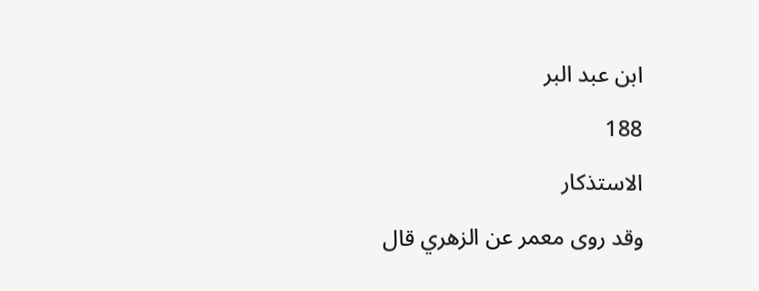ابن عبد البر

188

الاستذكار

وقد روى معمر عن الزهري قال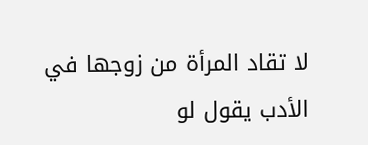لا تقاد المرأة من زوجها في الأدب يقول لو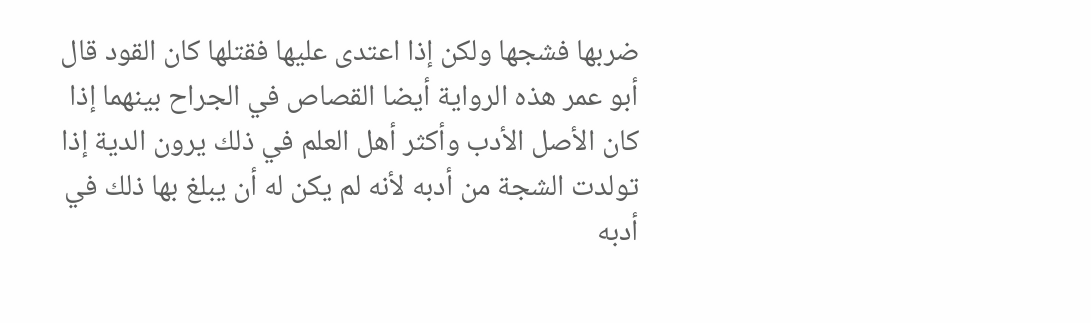ضربها فشجها ولكن إذا اعتدى عليها فقتلها كان القود قال أبو عمر هذه الرواية أيضا القصاص في الجراح بينهما إذا كان الأصل الأدب وأكثر أهل العلم في ذلك يرون الدية إذا تولدت الشجة من أدبه لأنه لم يكن له أن يبلغ بها ذلك في أدبه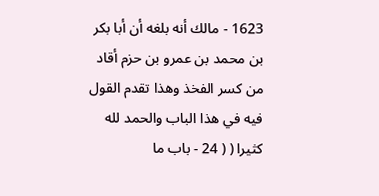1623 - مالك أنه بلغه أن أبا بكر بن محمد بن عمرو بن حزم أقاد من كسر الفخذ وهذا تقدم القول فيه في هذا الباب والحمد لله كثيرا ( ( 24 - باب ما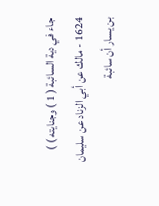جاء في دية السائبة ( 1 ) وجنايته ) ) 1624 - مالك عن أبي الزناد عن سليمان بن يسار أن سائبة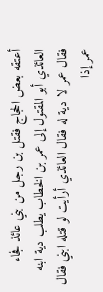أعتقه بعض الحجاج فقتل بن رجل من بني عائذ فجاء العائذي أبو المقتول إلى عمر بن الخطاب يطلب دية ابنه فقال عمر لا دية له فقال العائذي أرأيت لو قتله ابني فقال عمر إذا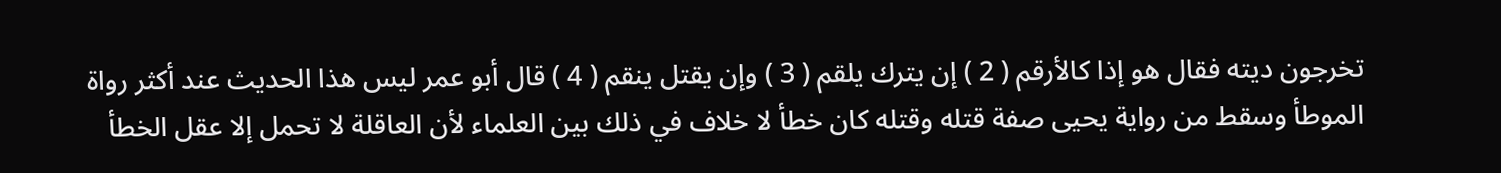تخرجون ديته فقال هو إذا كالأرقم ( 2 ) إن يترك يلقم ( 3 ) وإن يقتل ينقم ( 4 ) قال أبو عمر ليس هذا الحديث عند أكثر رواة الموطأ وسقط من رواية يحيى صفة قتله وقتله كان خطأ لا خلاف في ذلك بين العلماء لأن العاقلة لا تحمل إلا عقل الخطأ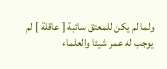ولما لم يكن للمعتق سائبة [ عاقلة ] لم يوجب له عمر شيئا والعلماء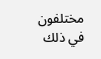مختلفون في ذلك